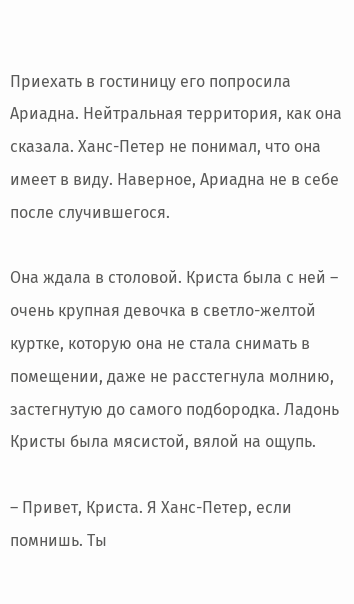Приехать в гостиницу его попросила Ариадна. Нейтральная территория, как она сказала. Ханс-Петер не понимал, что она имеет в виду. Наверное, Ариадна не в себе после случившегося.

Она ждала в столовой. Криста была с ней – очень крупная девочка в светло-желтой куртке, которую она не стала снимать в помещении, даже не расстегнула молнию, застегнутую до самого подбородка. Ладонь Кристы была мясистой, вялой на ощупь.

– Привет, Криста. Я Ханс-Петер, если помнишь. Ты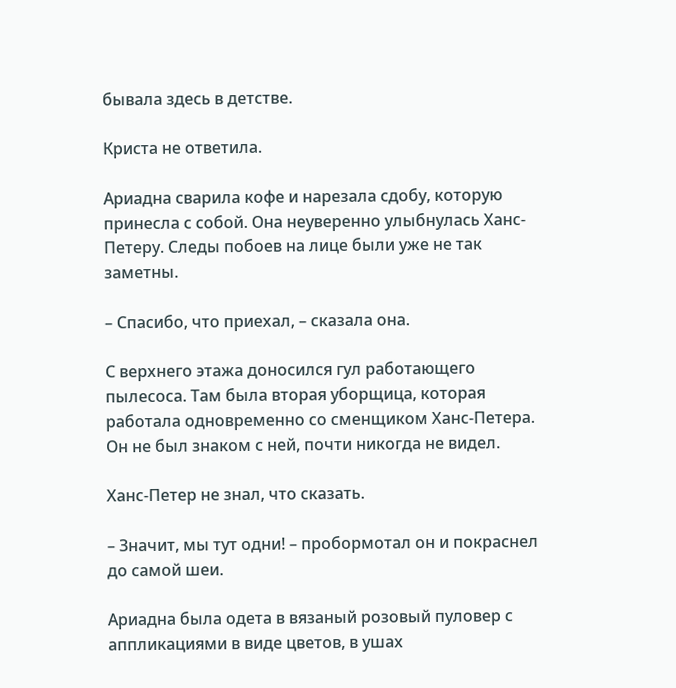бывала здесь в детстве.

Криста не ответила.

Ариадна сварила кофе и нарезала сдобу, которую принесла с собой. Она неуверенно улыбнулась Ханс-Петеру. Следы побоев на лице были уже не так заметны.

– Спасибо, что приехал, – сказала она.

С верхнего этажа доносился гул работающего пылесоса. Там была вторая уборщица, которая работала одновременно со сменщиком Ханс-Петера. Он не был знаком с ней, почти никогда не видел.

Ханс-Петер не знал, что сказать.

– Значит, мы тут одни! – пробормотал он и покраснел до самой шеи.

Ариадна была одета в вязаный розовый пуловер с аппликациями в виде цветов, в ушах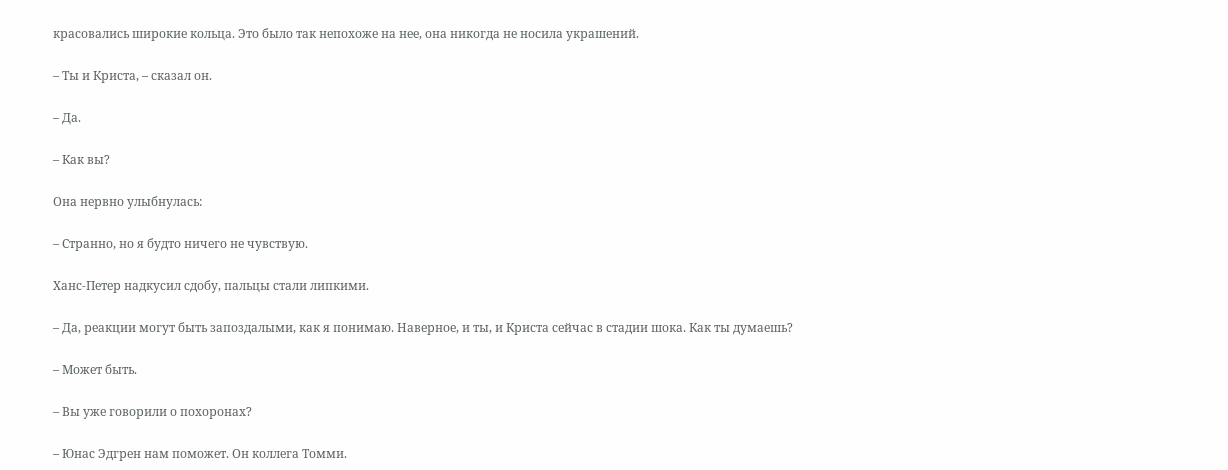красовались широкие кольца. Это было так непохоже на нее, она никогда не носила украшений.

– Ты и Криста, – сказал он.

– Да.

– Как вы?

Она нервно улыбнулась:

– Странно, но я будто ничего не чувствую.

Ханс-Петер надкусил сдобу, пальцы стали липкими.

– Да, реакции могут быть запоздалыми, как я понимаю. Наверное, и ты, и Криста сейчас в стадии шока. Как ты думаешь?

– Может быть.

– Вы уже говорили о похоронах?

– Юнас Эдгрен нам поможет. Он коллега Томми.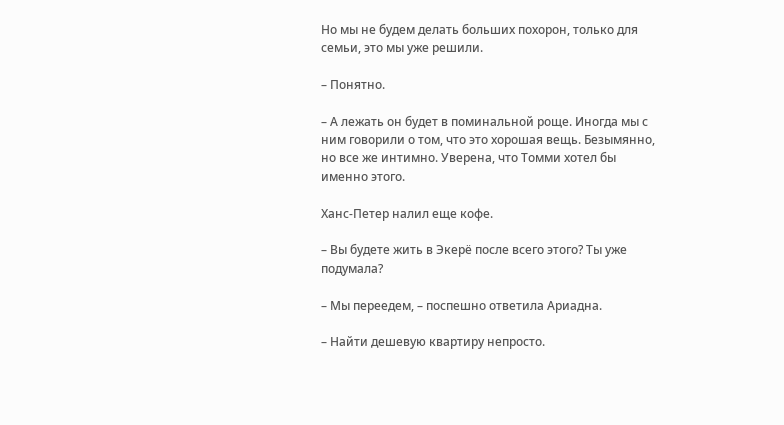Но мы не будем делать больших похорон, только для семьи, это мы уже решили.

– Понятно.

– А лежать он будет в поминальной роще. Иногда мы с ним говорили о том, что это хорошая вещь. Безымянно, но все же интимно. Уверена, что Томми хотел бы именно этого.

Ханс-Петер налил еще кофе.

– Вы будете жить в Экерё после всего этого? Ты уже подумала?

– Мы переедем, – поспешно ответила Ариадна.

– Найти дешевую квартиру непросто.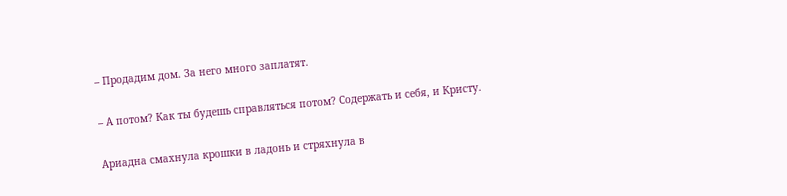– Продадим дом. За него много заплатят.

– А потом? Как ты будешь справляться потом? Содержать и себя, и Кристу.

Ариадна смахнула крошки в ладонь и стряхнула в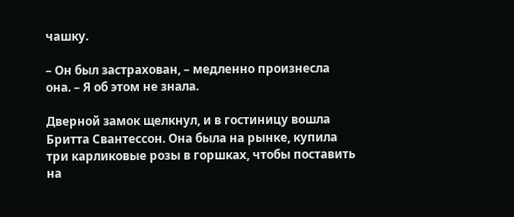чашку.

– Он был застрахован, – медленно произнесла она. – Я об этом не знала.

Дверной замок щелкнул, и в гостиницу вошла Бритта Свантессон. Она была на рынке, купила три карликовые розы в горшках, чтобы поставить на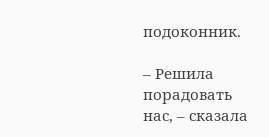подоконник.

– Решила порадовать нас, – сказала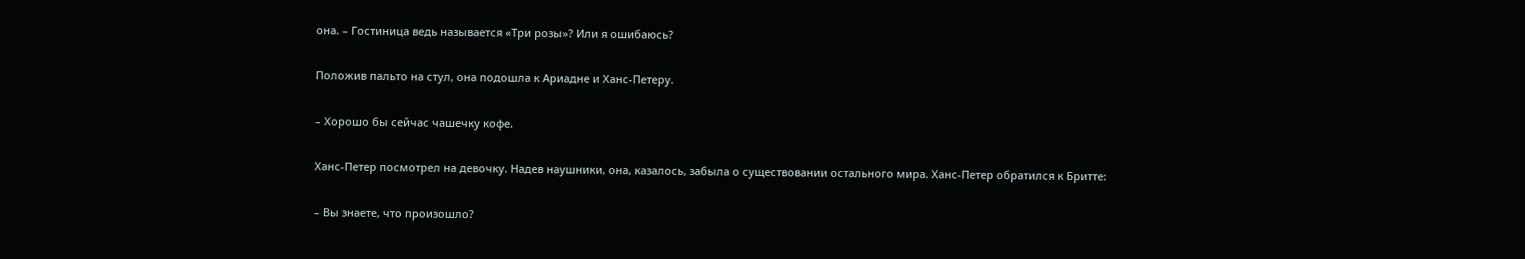она. – Гостиница ведь называется «Три розы»? Или я ошибаюсь?

Положив пальто на стул, она подошла к Ариадне и Ханс-Петеру.

– Хорошо бы сейчас чашечку кофе.

Ханс-Петер посмотрел на девочку. Надев наушники, она, казалось, забыла о существовании остального мира. Ханс-Петер обратился к Бритте:

– Вы знаете, что произошло?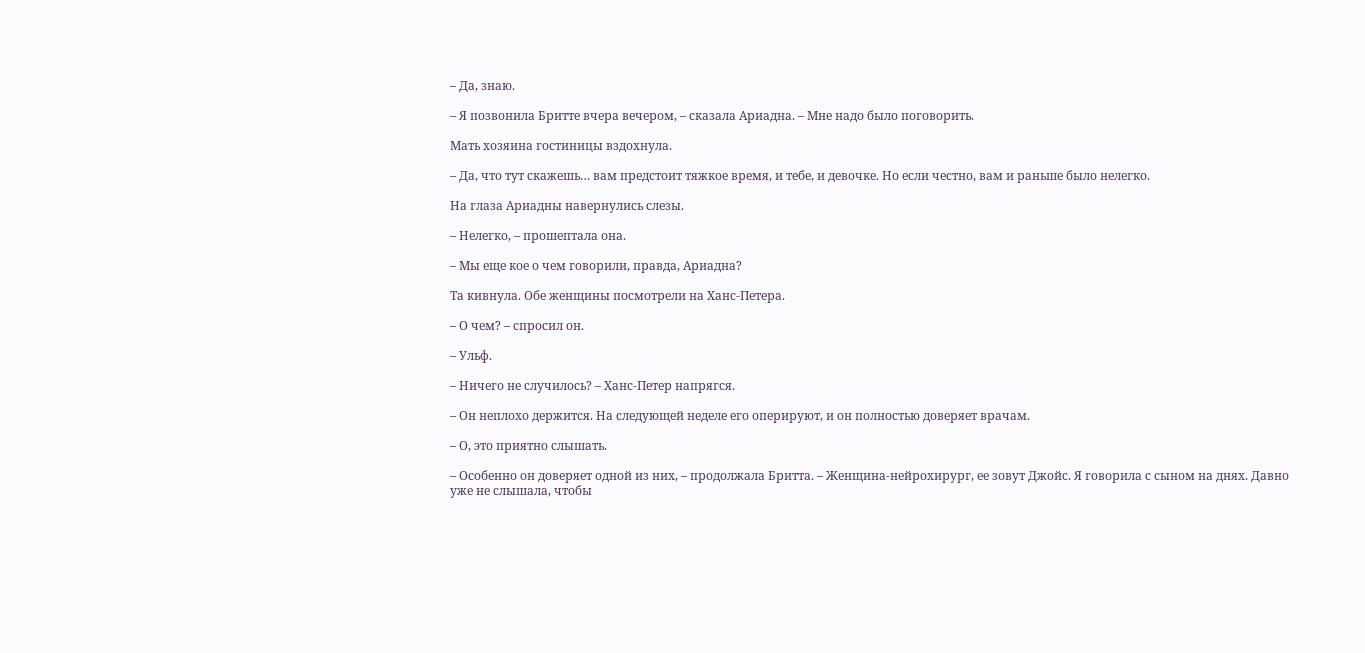– Да, знаю.

– Я позвонила Бритте вчера вечером, – сказала Ариадна. – Мне надо было поговорить.

Мать хозяина гостиницы вздохнула.

– Да, что тут скажешь… вам предстоит тяжкое время, и тебе, и девочке. Но если честно, вам и раньше было нелегко.

На глаза Ариадны навернулись слезы.

– Нелегко, – прошептала она.

– Мы еще кое о чем говорили, правда, Ариадна?

Та кивнула. Обе женщины посмотрели на Ханс-Петера.

– О чем? – спросил он.

– Ульф.

– Ничего не случилось? – Ханс-Петер напрягся.

– Он неплохо держится. На следующей неделе его оперируют, и он полностью доверяет врачам.

– О, это приятно слышать.

– Особенно он доверяет одной из них, – продолжала Бритта. – Женщина-нейрохирург, ее зовут Джойс. Я говорила с сыном на днях. Давно уже не слышала, чтобы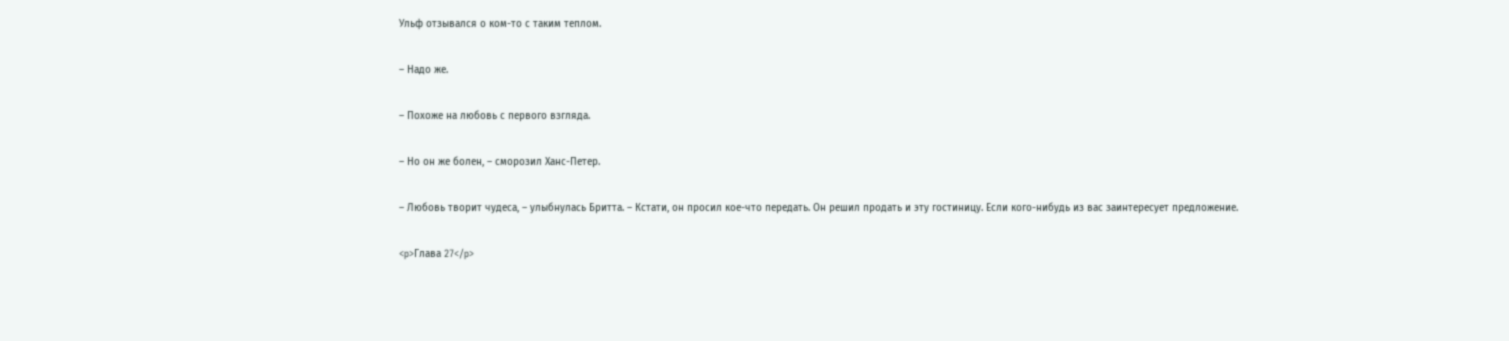Ульф отзывался о ком-то с таким теплом.

– Надо же.

– Похоже на любовь с первого взгляда.

– Но он же болен, – сморозил Ханс-Петер.

– Любовь творит чудеса, – улыбнулась Бритта. – Кстати, он просил кое-что передать. Он решил продать и эту гостиницу. Если кого-нибудь из вас заинтересует предложение.

<p>Глава 27</p>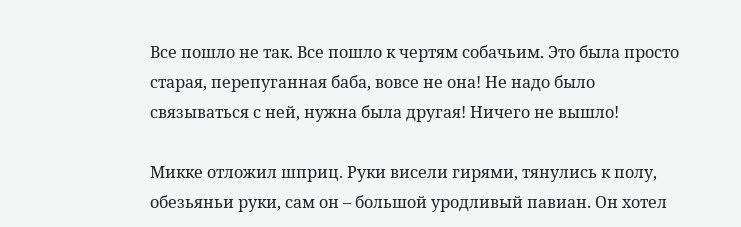Все пошло не так. Все пошло к чертям собачьим. Это была просто старая, перепуганная баба, вовсе не она! Не надо было связываться с ней, нужна была другая! Ничего не вышло!

Микке отложил шприц. Руки висели гирями, тянулись к полу, обезьяньи руки, сам он – большой уродливый павиан. Он хотел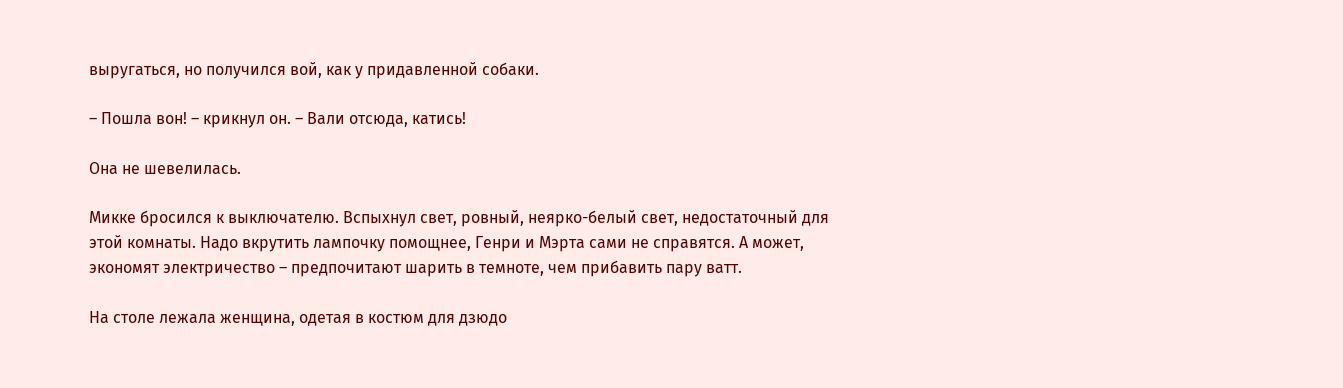выругаться, но получился вой, как у придавленной собаки.

– Пошла вон! – крикнул он. – Вали отсюда, катись!

Она не шевелилась.

Микке бросился к выключателю. Вспыхнул свет, ровный, неярко-белый свет, недостаточный для этой комнаты. Надо вкрутить лампочку помощнее, Генри и Мэрта сами не справятся. А может, экономят электричество – предпочитают шарить в темноте, чем прибавить пару ватт.

На столе лежала женщина, одетая в костюм для дзюдо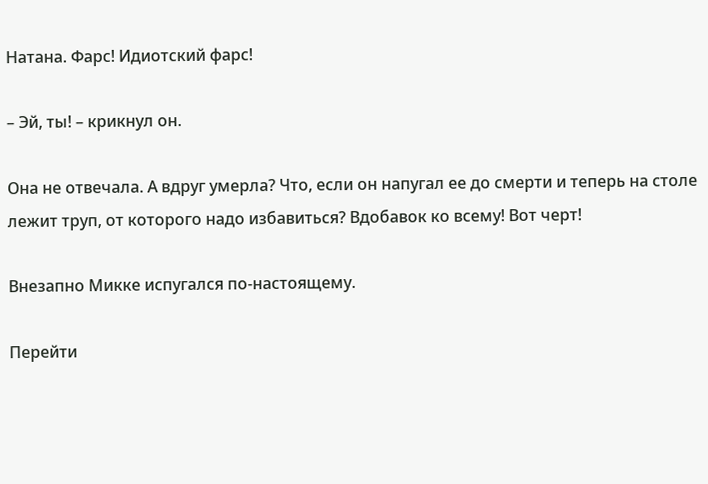Натана. Фарс! Идиотский фарс!

– Эй, ты! – крикнул он.

Она не отвечала. А вдруг умерла? Что, если он напугал ее до смерти и теперь на столе лежит труп, от которого надо избавиться? Вдобавок ко всему! Вот черт!

Внезапно Микке испугался по-настоящему.

Перейти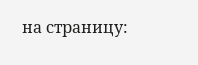на страницу: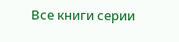Все книги серии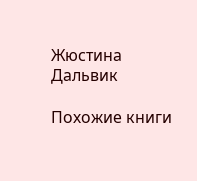Жюстина Дальвик

Похожие книги